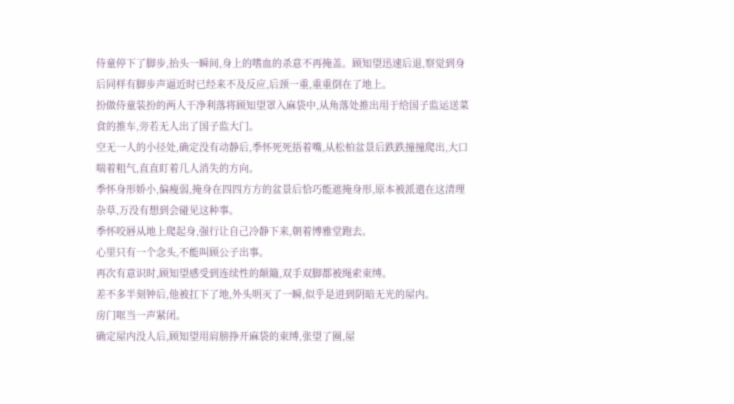侍童停下了脚步,抬头一瞬间,身上的嗜血的杀意不再掩盖。顾知望迅速后退,察觉到身后同样有脚步声逼近时已经来不及反应,后颈一重,重重倒在了地上。
扮做侍童装扮的两人干净利落将顾知望罩入麻袋中,从角落处推出用于给国子监运送菜食的推车,旁若无人出了国子监大门。
空无一人的小径处,确定没有动静后,季怀死死捂着嘴,从松柏盆景后跌跌撞撞爬出,大口喘着粗气,直直盯着几人消失的方向。
季怀身形娇小,偏瘦弱,掩身在四四方方的盆景后恰巧能遮掩身形,原本被派遣在这清理杂草,万没有想到会碰见这种事。
季怀咬唇从地上爬起身,强行让自己冷静下来,朝着博雅堂跑去。
心里只有一个念头,不能叫顾公子出事。
再次有意识时,顾知望感受到连续性的颠簸,双手双脚都被绳索束缚。
差不多半刻钟后,他被扛下了地,外头明灭了一瞬,似乎是进到阴暗无光的屋内。
房门哐当一声紧闭。
确定屋内没人后,顾知望用肩膀挣开麻袋的束缚,张望了圈,屋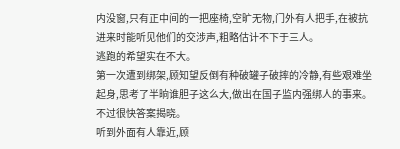内没窗,只有正中间的一把座椅,空旷无物,门外有人把手,在被抗进来时能听见他们的交涉声,粗略估计不下于三人。
逃跑的希望实在不大。
第一次遭到绑架,顾知望反倒有种破罐子破摔的冷静,有些艰难坐起身,思考了半晌谁胆子这么大,做出在国子监内强绑人的事来。
不过很快答案揭晓。
听到外面有人靠近,顾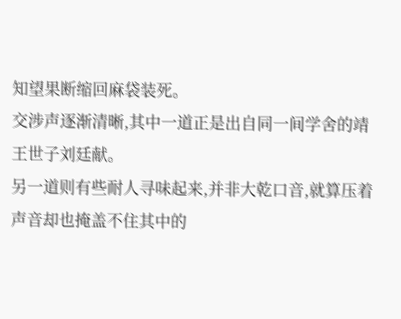知望果断缩回麻袋装死。
交涉声逐渐清晰,其中一道正是出自同一间学舍的靖王世子刘廷献。
另一道则有些耐人寻味起来,并非大乾口音,就算压着声音却也掩盖不住其中的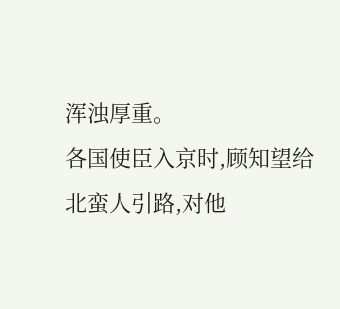浑浊厚重。
各国使臣入京时,顾知望给北蛮人引路,对他